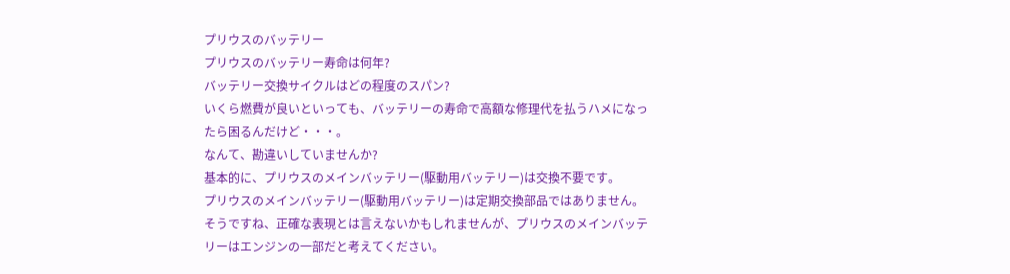プリウスのバッテリー
プリウスのバッテリー寿命は何年?
バッテリー交換サイクルはどの程度のスパン?
いくら燃費が良いといっても、バッテリーの寿命で高額な修理代を払うハメになったら困るんだけど・・・。
なんて、勘違いしていませんか?
基本的に、プリウスのメインバッテリー(駆動用バッテリー)は交換不要です。
プリウスのメインバッテリー(駆動用バッテリー)は定期交換部品ではありません。
そうですね、正確な表現とは言えないかもしれませんが、プリウスのメインバッテリーはエンジンの一部だと考えてください。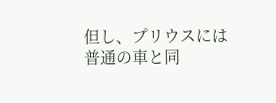但し、プリウスには普通の車と同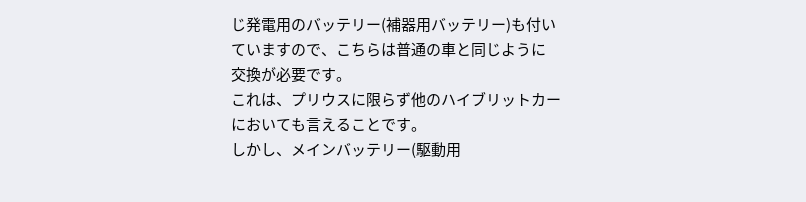じ発電用のバッテリー(補器用バッテリー)も付いていますので、こちらは普通の車と同じように
交換が必要です。
これは、プリウスに限らず他のハイブリットカーにおいても言えることです。
しかし、メインバッテリー(駆動用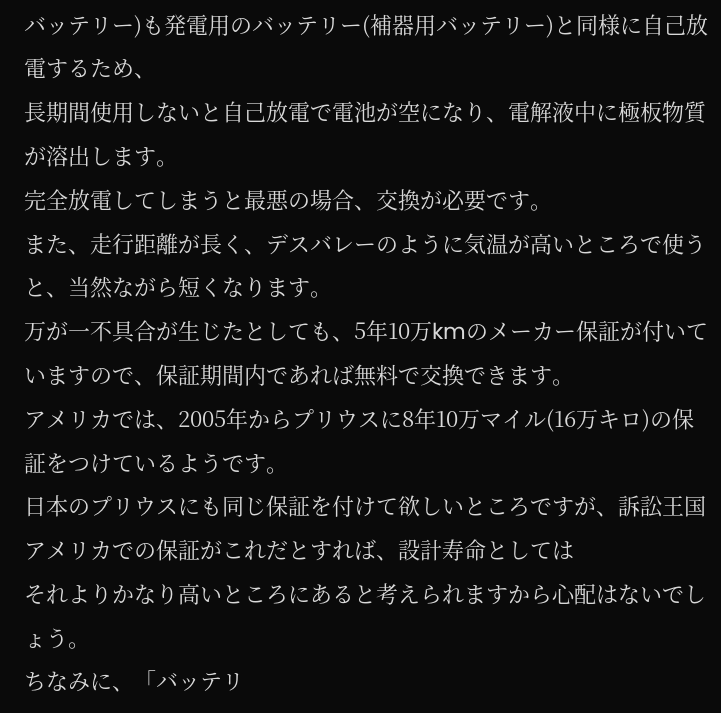バッテリー)も発電用のバッテリー(補器用バッテリー)と同様に自己放電するため、
長期間使用しないと自己放電で電池が空になり、電解液中に極板物質が溶出します。
完全放電してしまうと最悪の場合、交換が必要です。
また、走行距離が長く、デスバレーのように気温が高いところで使うと、当然ながら短くなります。
万が一不具合が生じたとしても、5年10万kmのメーカー保証が付いていますので、保証期間内であれば無料で交換できます。
アメリカでは、2005年からプリウスに8年10万マイル(16万キロ)の保証をつけているようです。
日本のプリウスにも同じ保証を付けて欲しいところですが、訴訟王国アメリカでの保証がこれだとすれば、設計寿命としては
それよりかなり高いところにあると考えられますから心配はないでしょう。
ちなみに、「バッテリ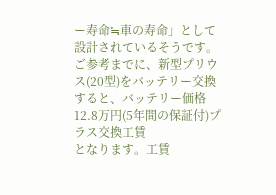ー寿命≒車の寿命」として設計されているそうです。
ご参考までに、新型プリウス(20型)をバッテリー交換すると、バッテリー価格12.8万円(5年間の保証付)プラス交換工賃
となります。工賃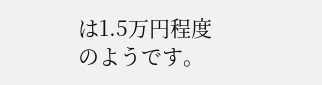は1.5万円程度のようです。